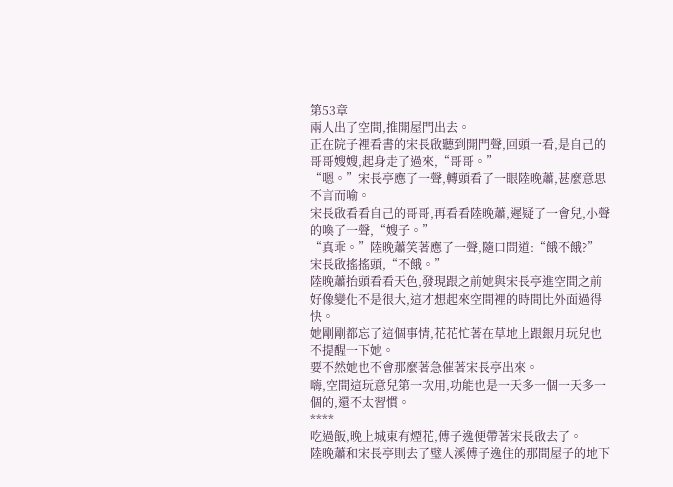第53章
兩人出了空間,推開屋門出去。
正在院子裡看書的宋長啟聽到開門聲,回頭一看,是自己的哥哥嫂嫂,起身走了過來,“哥哥。”
“嗯。”宋長亭應了一聲,轉頭看了一眼陸晚蕭,甚麼意思不言而喻。
宋長啟看看自己的哥哥,再看看陸晚蕭,遲疑了一會兒,小聲的喚了一聲,“嫂子。”
“真乖。”陸晚蕭笑著應了一聲,隨口問道:“餓不餓?”
宋長啟搖搖頭,“不餓。”
陸晚蕭抬頭看看天色,發現跟之前她與宋長亭進空間之前好像變化不是很大,這才想起來空間裡的時間比外面過得快。
她剛剛都忘了這個事情,花花忙著在草地上跟銀月玩兒也不提醒一下她。
要不然她也不會那麼著急催著宋長亭出來。
嗨,空間這玩意兒第一次用,功能也是一天多一個一天多一個的,還不太習慣。
****
吃過飯,晚上城東有煙花,傅子逸便帶著宋長啟去了。
陸晚蕭和宋長亭則去了璧人溪傅子逸住的那間屋子的地下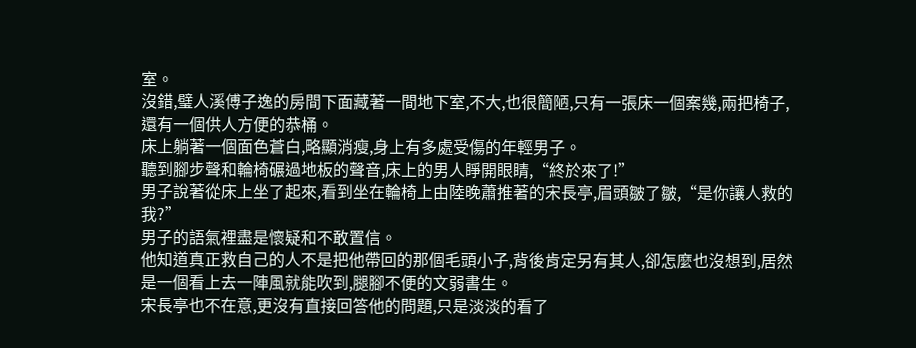室。
沒錯,璧人溪傅子逸的房間下面藏著一間地下室,不大,也很簡陋,只有一張床一個案幾,兩把椅子,還有一個供人方便的恭桶。
床上躺著一個面色蒼白,略顯消瘦,身上有多處受傷的年輕男子。
聽到腳步聲和輪椅碾過地板的聲音,床上的男人睜開眼睛,“終於來了!”
男子說著從床上坐了起來,看到坐在輪椅上由陸晚蕭推著的宋長亭,眉頭皺了皺,“是你讓人救的我?”
男子的語氣裡盡是懷疑和不敢置信。
他知道真正救自己的人不是把他帶回的那個毛頭小子,背後肯定另有其人,卻怎麼也沒想到,居然是一個看上去一陣風就能吹到,腿腳不便的文弱書生。
宋長亭也不在意,更沒有直接回答他的問題,只是淡淡的看了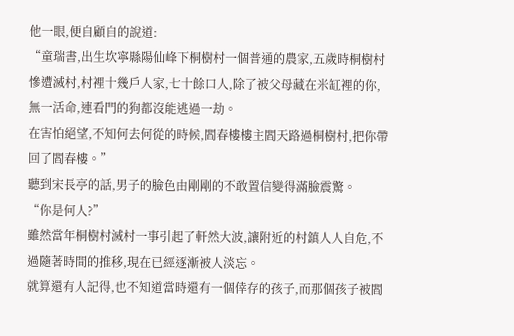他一眼,便自顧自的說道:
“童瑞書,出生坎寧縣陽仙峰下桐樹村一個普通的農家,五歲時桐樹村慘遭滅村,村裡十幾戶人家,七十餘口人,除了被父母藏在米缸裡的你,無一活命,連看門的狗都沒能逃過一劫。
在害怕絕望,不知何去何從的時候,閻春樓樓主閻天路過桐樹村,把你帶回了閻春樓。”
聽到宋長亭的話,男子的臉色由剛剛的不敢置信變得滿臉震驚。
“你是何人?”
雖然當年桐樹村滅村一事引起了軒然大波,讓附近的村鎮人人自危,不過隨著時間的推移,現在已經逐漸被人淡忘。
就算還有人記得,也不知道當時還有一個倖存的孩子,而那個孩子被閻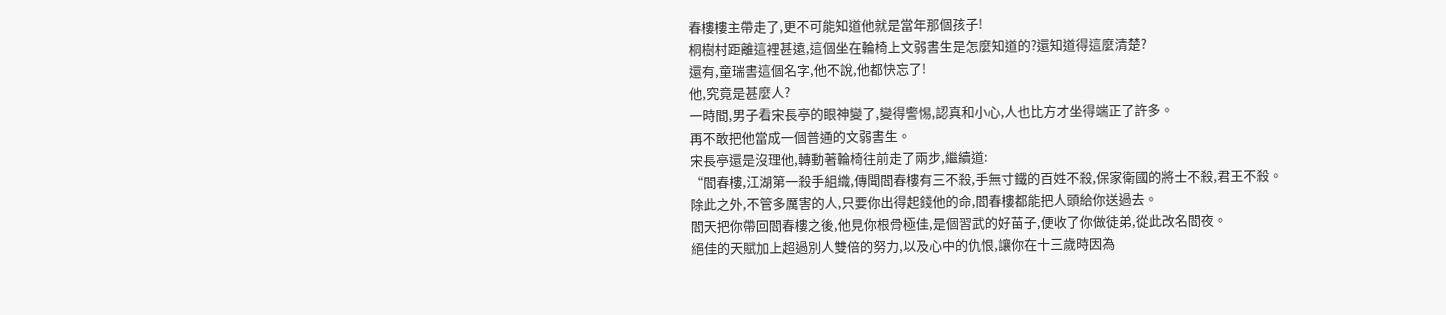春樓樓主帶走了,更不可能知道他就是當年那個孩子!
桐樹村距離這裡甚遠,這個坐在輪椅上文弱書生是怎麼知道的?還知道得這麼清楚?
還有,童瑞書這個名字,他不說,他都快忘了!
他,究竟是甚麼人?
一時間,男子看宋長亭的眼神變了,變得警惕,認真和小心,人也比方才坐得端正了許多。
再不敢把他當成一個普通的文弱書生。
宋長亭還是沒理他,轉動著輪椅往前走了兩步,繼續道:
“閻春樓,江湖第一殺手組織,傳聞閻春樓有三不殺,手無寸鐵的百姓不殺,保家衛國的將士不殺,君王不殺。
除此之外,不管多厲害的人,只要你出得起錢他的命,閻春樓都能把人頭給你送過去。
閻天把你帶回閻春樓之後,他見你根骨極佳,是個習武的好苗子,便收了你做徒弟,從此改名閻夜。
絕佳的天賦加上超過別人雙倍的努力,以及心中的仇恨,讓你在十三歲時因為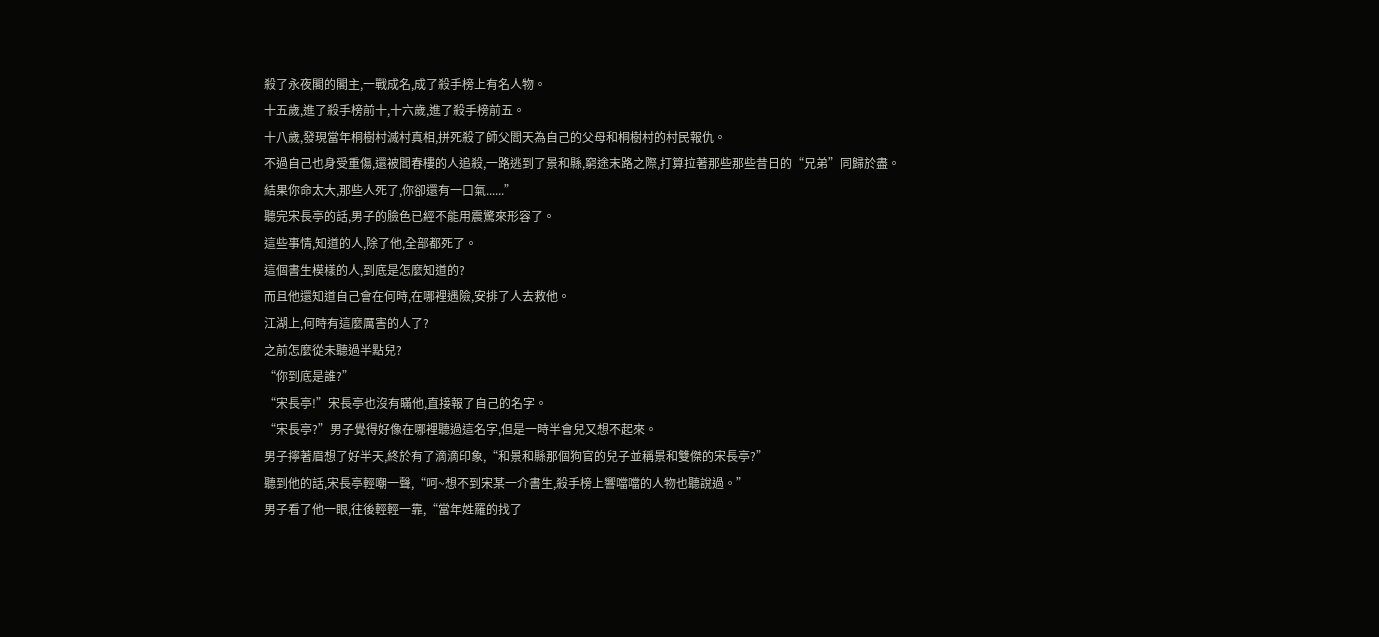殺了永夜閣的閣主,一戰成名,成了殺手榜上有名人物。
十五歲,進了殺手榜前十,十六歲,進了殺手榜前五。
十八歲,發現當年桐樹村滅村真相,拼死殺了師父閻天為自己的父母和桐樹村的村民報仇。
不過自己也身受重傷,還被閻春樓的人追殺,一路逃到了景和縣,窮途末路之際,打算拉著那些那些昔日的“兄弟”同歸於盡。
結果你命太大,那些人死了,你卻還有一口氣......”
聽完宋長亭的話,男子的臉色已經不能用震驚來形容了。
這些事情,知道的人,除了他,全部都死了。
這個書生模樣的人,到底是怎麼知道的?
而且他還知道自己會在何時,在哪裡遇險,安排了人去救他。
江湖上,何時有這麼厲害的人了?
之前怎麼從未聽過半點兒?
“你到底是誰?”
“宋長亭!”宋長亭也沒有瞞他,直接報了自己的名字。
“宋長亭?”男子覺得好像在哪裡聽過這名字,但是一時半會兒又想不起來。
男子擰著眉想了好半天,終於有了滴滴印象,“和景和縣那個狗官的兒子並稱景和雙傑的宋長亭?”
聽到他的話,宋長亭輕嘲一聲,“呵~想不到宋某一介書生,殺手榜上響噹噹的人物也聽說過。”
男子看了他一眼,往後輕輕一靠,“當年姓羅的找了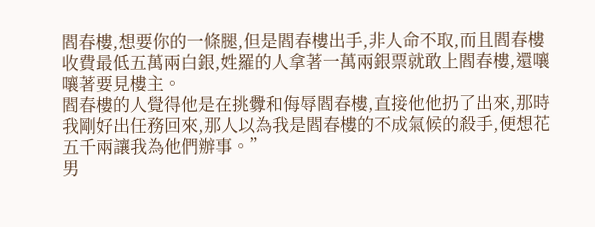閻春樓,想要你的一條腿,但是閻春樓出手,非人命不取,而且閻春樓收費最低五萬兩白銀,姓羅的人拿著一萬兩銀票就敢上閻春樓,還嚷嚷著要見樓主。
閻春樓的人覺得他是在挑釁和侮辱閻春樓,直接他他扔了出來,那時我剛好出任務回來,那人以為我是閻春樓的不成氣候的殺手,便想花五千兩讓我為他們辦事。”
男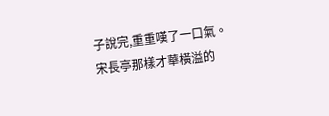子說完,重重嘆了一口氣。
宋長亭那樣才華橫溢的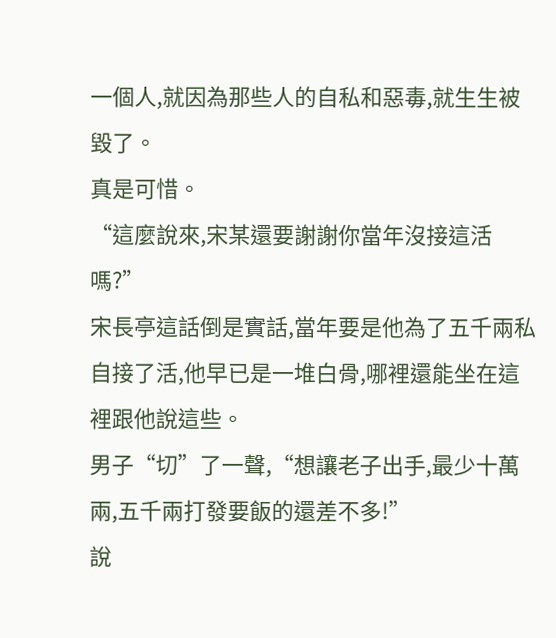一個人,就因為那些人的自私和惡毒,就生生被毀了。
真是可惜。
“這麼說來,宋某還要謝謝你當年沒接這活嗎?”
宋長亭這話倒是實話,當年要是他為了五千兩私自接了活,他早已是一堆白骨,哪裡還能坐在這裡跟他說這些。
男子“切”了一聲,“想讓老子出手,最少十萬兩,五千兩打發要飯的還差不多!”
說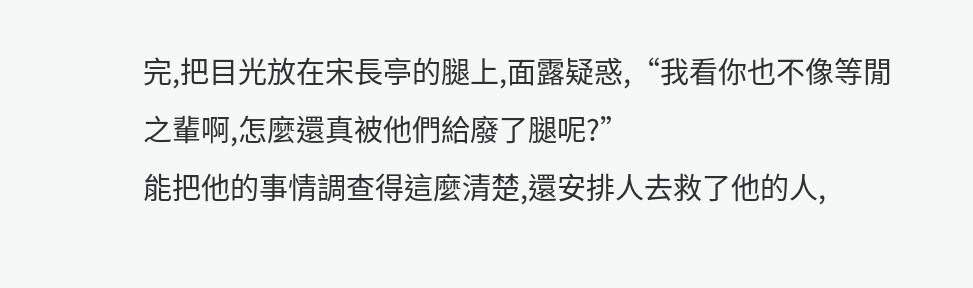完,把目光放在宋長亭的腿上,面露疑惑,“我看你也不像等閒之輩啊,怎麼還真被他們給廢了腿呢?”
能把他的事情調查得這麼清楚,還安排人去救了他的人,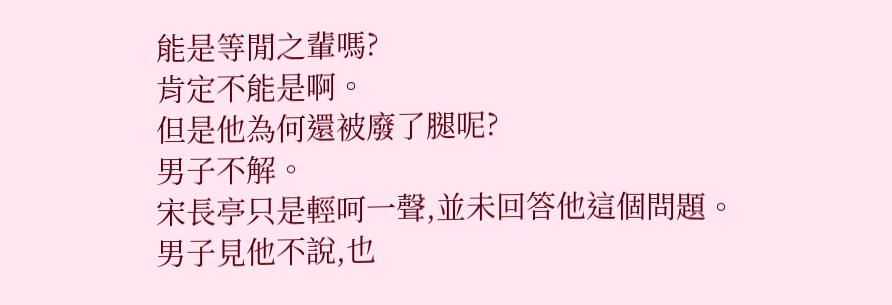能是等閒之輩嗎?
肯定不能是啊。
但是他為何還被廢了腿呢?
男子不解。
宋長亭只是輕呵一聲,並未回答他這個問題。
男子見他不說,也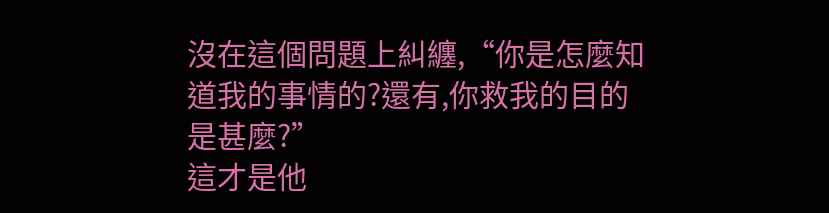沒在這個問題上糾纏,“你是怎麼知道我的事情的?還有,你救我的目的是甚麼?”
這才是他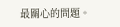最關心的問題。